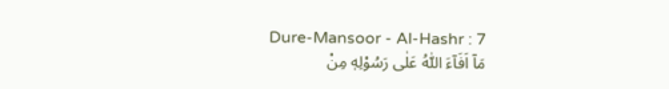Dure-Mansoor - Al-Hashr : 7
مَاۤ اَفَآءَ اللّٰهُ عَلٰى رَسُوْلِهٖ مِنْ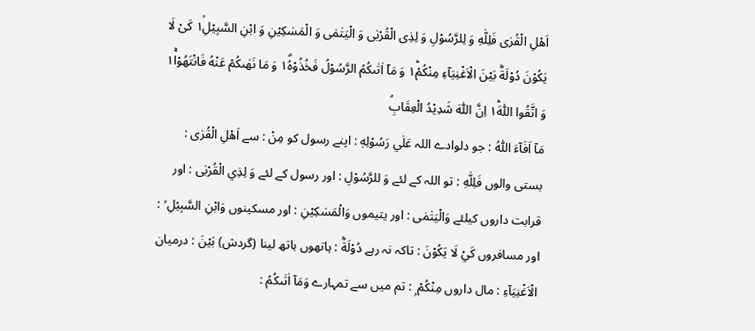اَهْلِ الْقُرٰى فَلِلّٰهِ وَ لِلرَّسُوْلِ وَ لِذِی الْقُرْبٰى وَ الْیَتٰمٰى وَ الْمَسٰكِیْنِ وَ ابْنِ السَّبِیْلِ١ۙ كَیْ لَا یَكُوْنَ دُوْلَةًۢ بَیْنَ الْاَغْنِیَآءِ مِنْكُمْ١ؕ وَ مَاۤ اٰتٰىكُمُ الرَّسُوْلُ فَخُذُوْهُ١ۗ وَ مَا نَهٰىكُمْ عَنْهُ فَانْتَهُوْا١ۚ وَ اتَّقُوا اللّٰهَ١ؕ اِنَّ اللّٰهَ شَدِیْدُ الْعِقَابِۘ
مَآ اَفَآءَ اللّٰهُ : جو دلوادے اللہ عَلٰي رَسُوْلِهٖ : اپنے رسول کو مِنْ : سے اَهْلِ الْقُرٰى : بستی والوں فَلِلّٰهِ : تو اللہ کے لئے وَ للرَّسُوْلِ : اور رسول کے لئے وَ لِذِي الْقُرْبٰى : اور قرابت داروں کیلئے وَالْيَتٰمٰى : اور یتیموں وَالْمَسٰكِيْنِ : اور مسکینوں وَابْنِ السَّبِيْلِ ۙ : اور مسافروں كَيْ لَا يَكُوْنَ : تاکہ نہ رہے دُوْلَةًۢ : ہاتھوں ہاتھ لینا (گردش) بَيْنَ : درمیان الْاَغْنِيَآءِ : مال داروں مِنْكُمْ ۭ : تم میں سے تمہارے وَمَآ اٰتٰىكُمُ :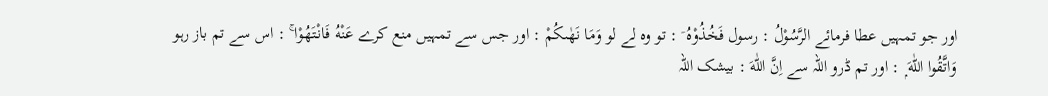اور جو تمہیں عطا فرمائے الرَّسُوْلُ : رسول فَخُذُوْهُ ۤ : تو وہ لے لو وَمَا نَهٰىكُمْ : اور جس سے تمہیں منع کرے عَنْهُ فَانْتَهُوْا ۚ : اس سے تم باز رہو وَاتَّقُوا اللّٰهَ ۭ : اور تم ڈرو اللہ سے اِنَّ اللّٰهَ : بیشک اللہ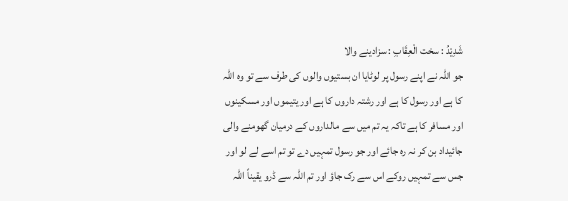شَدِيْدُ : سخت الْعِقَابِ : سزادینے والا
جو اللہ نے اپنے رسول پر لوٹایا ان بستیوں والوں کی طرف سے تو وہ اللہ کا ہے اور رسول کا ہے اور رشتہ داروں کا ہے اور یتیموں اور مسکینوں اور مسافر کا ہے تاکہ یہ تم میں سے مالداروں کے درمیان گھومنے والی جائیداد بن کر نہ رہ جائے اور جو رسول تمہیں دے تو تم اسے لے لو اور جس سے تمہیں روکے اس سے رک جاؤ اور تم اللہ سے ڈرو یقیناً اللہ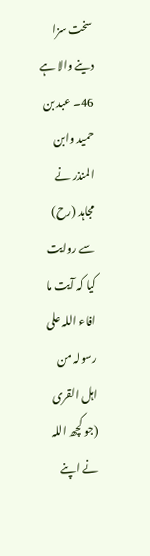سخت سزا دینے والا ہے
46۔ عبد بن حمید وابن المنذر نے مجاہد (رح) سے روایت کیا کہ آیت ما افاء اللہ علی رسولہ من اہل القری (جو کچھ اللہ نے اپنے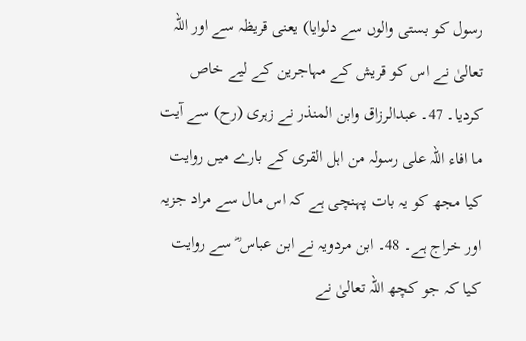رسول کو بستی والوں سے دلوایا) یعنی قریظہ سے اور اللہ تعالیٰ نے اس کو قریش کے مہاجرین کے لیے خاص کردیا۔ 47۔ عبدالرزاق وابن المنذر نے زہری (رح) سے آیت ما افاء اللہ علی رسولہ من اہل القری کے بارے میں روایت کیا مجھ کو یہ بات پہنچی ہے کہ اس مال سے مراد جزیہ اور خراج ہے۔ 48۔ ابن مردویہ نے ابن عباس ؓ سے روایت کیا کہ جو کچھ اللہ تعالیٰ نے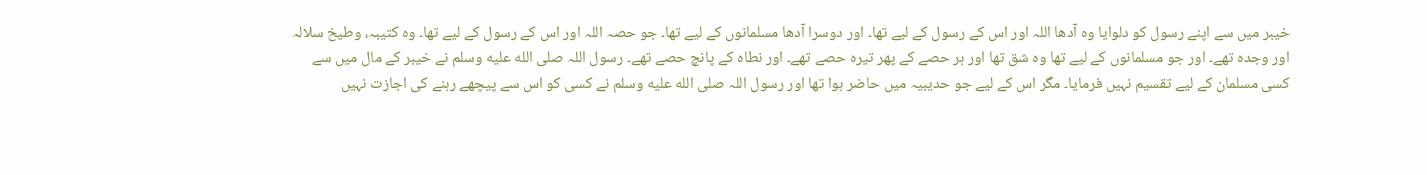خیبر میں سے اپنے رسول کو دلوایا وہ آدھا اللہ اور اس کے رسول کے لیے تھا۔ اور دوسرا آدھا مسلمانوں کے لیے تھا۔ جو حصہ اللہ اور اس کے رسول کے لیے تھا۔ وہ کتیبہ، وطیخ سلالہ اور وجدہ تھے۔ اور جو مسلمانوں کے لیے تھا وہ شق تھا اور ہر حصے کے پھر تیرہ حصے تھے۔ اور نطاہ کے پانچ حصے تھے۔ رسول اللہ صلى الله عليه وسلم نے خیبر کے مال میں سے کسی مسلمان کے لیے تقسیم نہیں فرمایا۔ مگر اس کے لیے جو حدیبیہ میں حاضر ہوا تھا اور رسول اللہ صلى الله عليه وسلم نے کسی کو اس سے پیچھے رہنے کی اجازت نہیں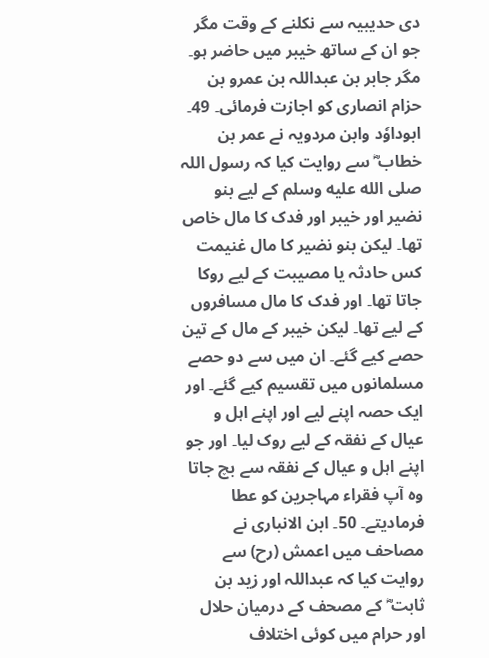دی حدیبیہ سے نکلنے کے وقت مگر جو ان کے ساتھ خیبر میں حاضر ہو۔ مگر جابر بن عبداللہ بن عمرو بن حزام انصاری کو اجازت فرمائی۔ 49۔ ابوداوٗد وابن مردویہ نے عمر بن خطاب ؓ سے روایت کیا کہ رسول اللہ صلى الله عليه وسلم کے لیے بنو نضیر اور خیبر اور فدک کا مال خاص تھا۔ لیکن بنو نضیر کا مال غنیمت کس حادثہ یا مصیبت کے لیے روکا جاتا تھا۔ اور فدک کا مال مسافروں کے لیے تھا۔ لیکن خیبر کے مال کے تین حصے کیے گئے۔ ان میں سے دو حصے مسلمانوں میں تقسیم کیے گئے۔ اور ایک حصہ اپنے لیے اور اپنے اہل و عیال کے نفقہ کے لیے روک لیا۔ اور جو اپنے اہل و عیال کے نفقہ سے بچ جاتا وہ آپ فقراء مہاجرین کو عطا فرمادیتے۔ 50۔ ابن الانباری نے مصاحف میں اعمش (رح) سے روایت کیا کہ عبداللہ اور زید بن ثابت ؓ کے مصحف کے درمیان حلال اور حرام میں کوئی اختلاف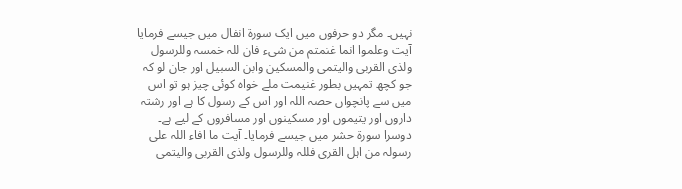نہیں۔ مگر دو حرفوں میں ایک سورة انفال میں جیسے فرمایا آیت وعلموا انما غنمتم من شیء فان للہ خمسہ وللرسول ولذی القربی والیتمی والمسکین وابن السبیل اور جان لو کہ جو کچھ تمہیں بطور غنیمت ملے خواہ کوئی چیز ہو تو اس میں سے پانچواں حصہ اللہ اور اس کے رسول کا ہے اور رشتہ داروں اور یتیموں اور مسکینوں اور مسافروں کے لیے ہے۔ دوسرا سورة حشر میں جیسے فرمایا۔ آیت ما افاء اللہ علی رسولہ من اہل القری فللہ وللرسول ولذی القربی والیتمی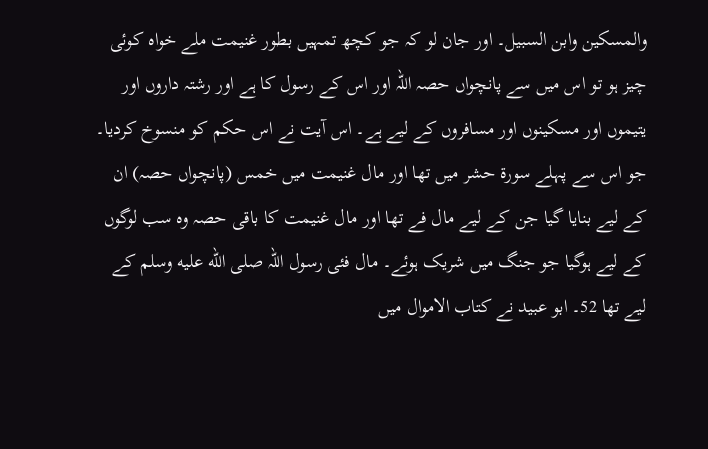والمسکین وابن السبیل۔ اور جان لو کہ جو کچھ تمہیں بطور غنیمت ملے خواہ کوئی چیز ہو تو اس میں سے پانچواں حصہ اللہ اور اس کے رسول کا ہے اور رشتہ داروں اور یتیموں اور مسکینوں اور مسافروں کے لیے ہے۔ اس آیت نے اس حکم کو منسوخ کردیا۔ جو اس سے پہلے سورة حشر میں تھا اور مال غنیمت میں خمس (پانچواں حصہ) ان کے لیے بنایا گیا جن کے لیے مال فے تھا اور مال غنیمت کا باقی حصہ وہ سب لوگوں کے لیے ہوگیا جو جنگ میں شریک ہوئے۔ مال فئی رسول اللہ صلى الله عليه وسلم کے لیے تھا 52۔ ابو عبید نے کتاب الاموال میں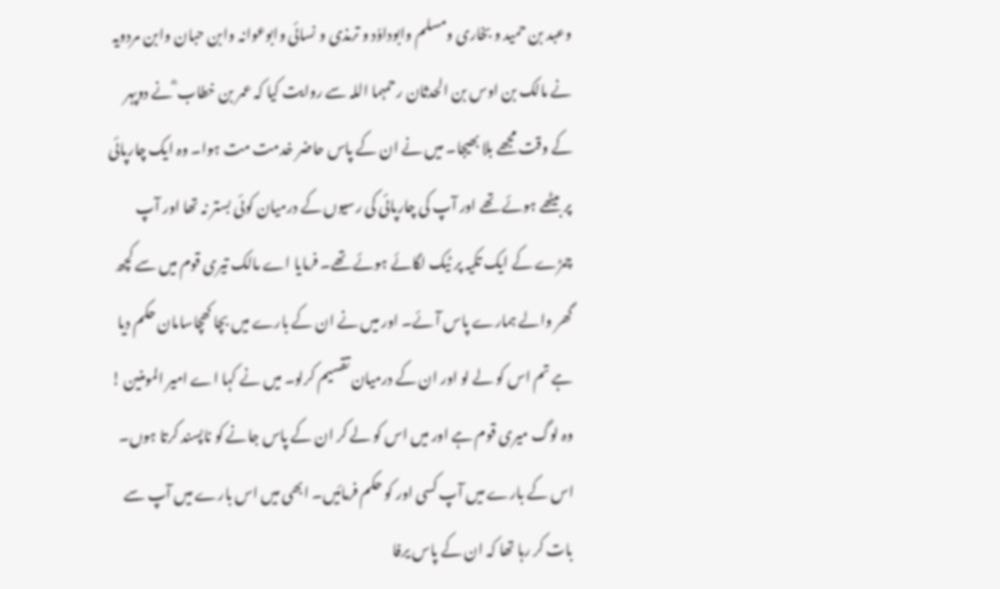وعبد بن حمید و بخاری ومسلم وابوداوٗد و ترمذی و نسائی وابوعوانہ وابن حبان وابن مردویہ نے مالک بن اوس بن الحدثان رحمہما اللہ سے روایت کیا کہ عمر بن خطاب ؓ نے دوپہر کے وقت مجھے بلا بھیجا۔ میں نے ان کے پاس حاضر خدمت مت ہوا۔ وہ ایک چارپائی پر بیٹھے ہوئے تھے اور آپ کی چارپائی کی رسیوں کے درمیان کوئی بستر نہ تھا اور آپ چمڑے کے ایک تکیہ پر ٹیک لگائے ہوئے تھے۔ فرمایا اے مالک تیری قوم میں سے کچھ گھر والے ہمارے پاس آئے۔ اور میں نے ان کے بارے میں بچا کھچاسامان حکم دیا ہے تم اس کو لے لو اور ان کے درمیان تقسیم کرلو۔ میں نے کہا اے امیر المومنین ! وہ لوگ میری قوم ہے اور میں اس کو لے کر ان کے پاس جانے کو ناپسند کرتا ہوں۔ اس کے بارے میں آپ کسی اور کو حکم فرمائیں۔ ابھی میں اس بارے میں آپ سے بات کر رہا تھا کہ ان کے پاس یرفا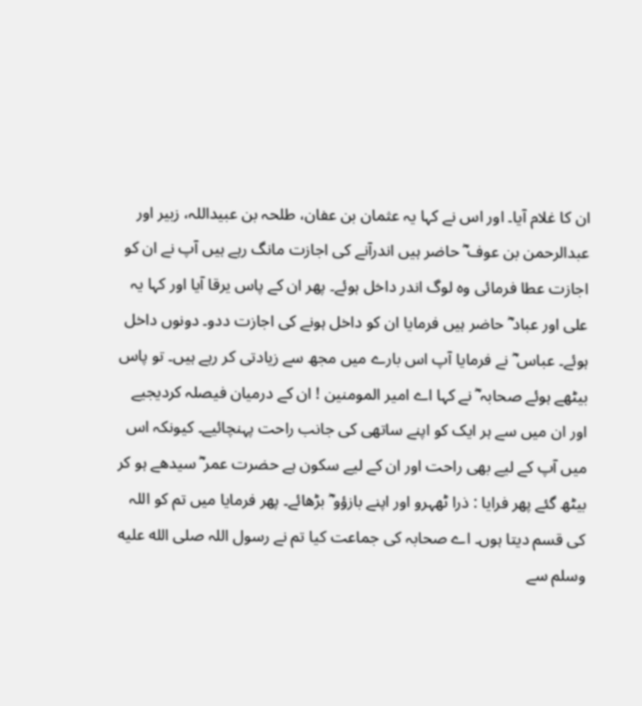ان کا غلام آیا۔ اور اس نے کہا یہ عثمان بن عفان، طلحہ بن عبیداللہ، زبیر اور عبدالرحمن بن عوف ؓ حاضر ہیں اندرآنے کی اجازت مانگ رہے ہیں آپ نے ان کو اجازت عطا فرمائی وہ لوگ اندر داخل ہوئے۔ پھر ان کے پاس یرقا آیا اور کہا یہ علی اور عباد ؓ حاضر ہیں فرمایا ان کو داخل ہونے کی اجازت ددو۔ دونوں داخل ہوئے۔ عباس ؓ نے فرمایا آپ اس بارے میں مجھ سے زیادتی کر رہے ہیں۔ تو پاس بیٹھے ہوئے صحابہ ؓ نے کہا اے امیر المومنین ! ان کے درمیان فیصلہ کردیجیے اور ان میں سے ہر ایک کو اپنے ساتھی کی جانب راحت پہنچائیے۔ کیونکہ اس میں آپ کے لیے بھی راحت اور ان کے لیے سکون ہے حضرت عمر ؓ سیدھے ہو کر بیٹھ گئے پھر فرایا : ذرا ٹھہرو اور اپنے بازؤو ؓ بڑھائے۔ پھر فرمایا میں تم کو اللہ کی قسم دیتا ہوں۔ اے صحابہ کی جماعت کیا تم نے رسول اللہ صلى الله عليه وسلم سے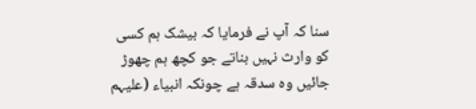سنا کہ آپ نے فرمایا کہ بیشک ہم کسی کو وارث نہیں بناتے جو کچھ ہم چھوڑ جائیں وہ سدقہ ہے چونکہ انبیاء (علیہم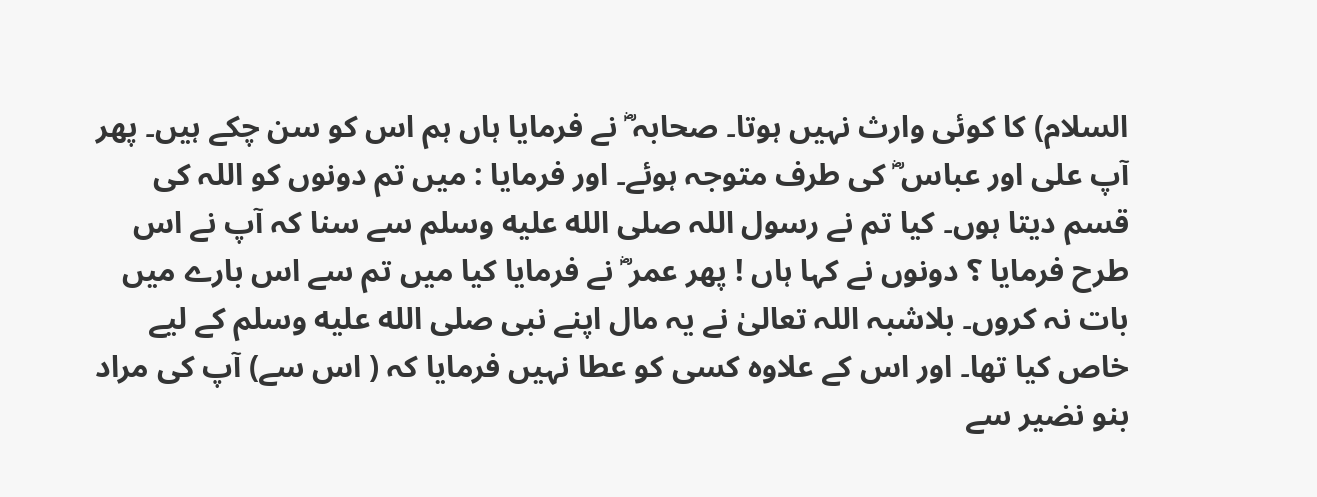السلام) کا کوئی وارث نہیں ہوتا۔ صحابہ ؓ نے فرمایا ہاں ہم اس کو سن چکے ہیں۔ پھر آپ علی اور عباس ؓ کی طرف متوجہ ہوئے۔ اور فرمایا : میں تم دونوں کو اللہ کی قسم دیتا ہوں۔ کیا تم نے رسول اللہ صلى الله عليه وسلم سے سنا کہ آپ نے اس طرح فرمایا ؟ دونوں نے کہا ہاں ! پھر عمر ؓ نے فرمایا کیا میں تم سے اس بارے میں بات نہ کروں۔ بلاشبہ اللہ تعالیٰ نے یہ مال اپنے نبی صلى الله عليه وسلم کے لیے خاص کیا تھا۔ اور اس کے علاوہ کسی کو عطا نہیں فرمایا کہ ( اس سے) آپ کی مراد بنو نضیر سے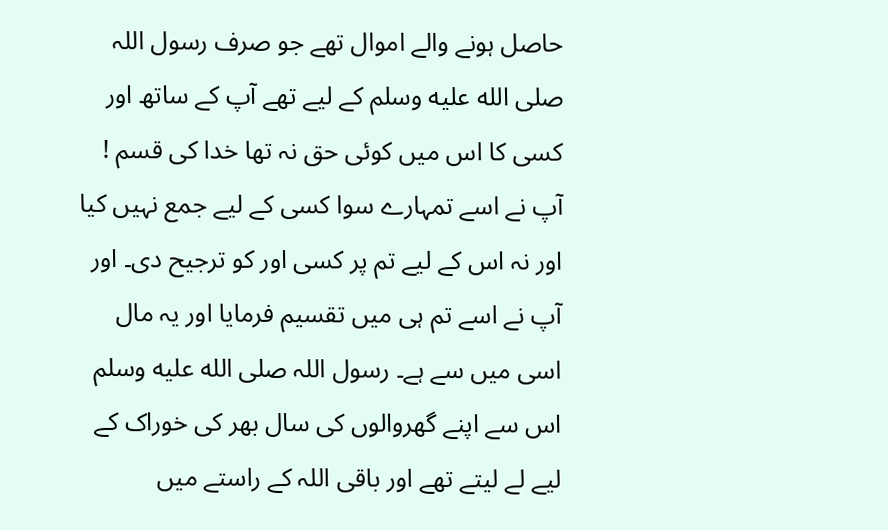حاصل ہونے والے اموال تھے جو صرف رسول اللہ صلى الله عليه وسلم کے لیے تھے آپ کے ساتھ اور کسی کا اس میں کوئی حق نہ تھا خدا کی قسم ! آپ نے اسے تمہارے سوا کسی کے لیے جمع نہیں کیا اور نہ اس کے لیے تم پر کسی اور کو ترجیح دی۔ اور آپ نے اسے تم ہی میں تقسیم فرمایا اور یہ مال اسی میں سے ہے۔ رسول اللہ صلى الله عليه وسلم اس سے اپنے گھروالوں کی سال بھر کی خوراک کے لیے لے لیتے تھے اور باقی اللہ کے راستے میں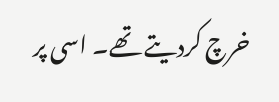خرچ کردیتے تھے۔ اسی پر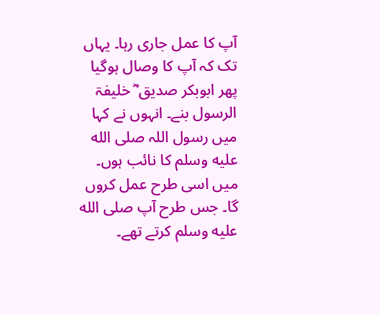آپ کا عمل جاری رہا۔ یہاں تک کہ آپ کا وصال ہوگیا پھر ابوبکر صدیق ؓ خلیفۃ الرسول بنے۔ انہوں نے کہا میں رسول اللہ صلى الله عليه وسلم کا نائب ہوں۔ میں اسی طرح عمل کروں گا۔ جس طرح آپ صلى الله عليه وسلم کرتے تھے۔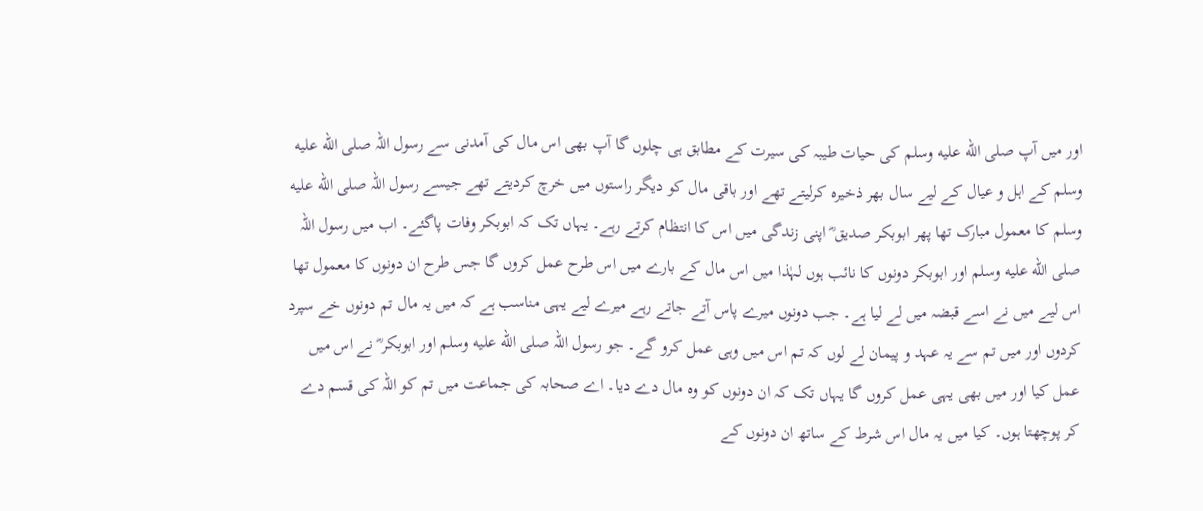اور میں آپ صلى الله عليه وسلم کی حیات طیبہ کی سیرت کے مطابق ہی چلوں گا آپ بھی اس مال کی آمدنی سے رسول اللہ صلى الله عليه وسلم کے اہل و عیال کے لیے سال بھر ذخیرہ کرلیتے تھے اور باقی مال کو دیگر راستوں میں خرچ کردیتے تھے جیسے رسول اللہ صلى الله عليه وسلم کا معمول مبارک تھا پھر ابوبکر صدیق ؓ اپنی زندگی میں اس کا انتظام کرتے رہے۔ یہاں تک کہ ابوبکر وفات پاگئے۔ اب میں رسول اللہ صلى الله عليه وسلم اور ابوبکر دونوں کا نائب ہوں لہٰذا میں اس مال کے بارے میں اس طرح عمل کروں گا جس طرح ان دونوں کا معمول تھا اس لیے میں نے اسے قبضہ میں لے لیا ہے۔ جب دونوں میرے پاس آتے جاتے رہے میرے لیے یہی مناسب ہے کہ میں یہ مال تم دونوں خے سپرد کردوں اور میں تم سے یہ عہد و پیمان لے لوں کہ تم اس میں وہی عمل کرو گے۔ جو رسول اللہ صلى الله عليه وسلم اور ابوبکر ؓ نے اس میں عمل کیا اور میں بھی یہی عمل کروں گا یہاں تک کہ ان دونوں کو وہ مال دے دیا۔ اے صحابہ کی جماعت میں تم کو اللہ کی قسم دے کر پوچھتا ہوں۔ کیا میں یہ مال اس شرط کے ساتھ ان دونوں کے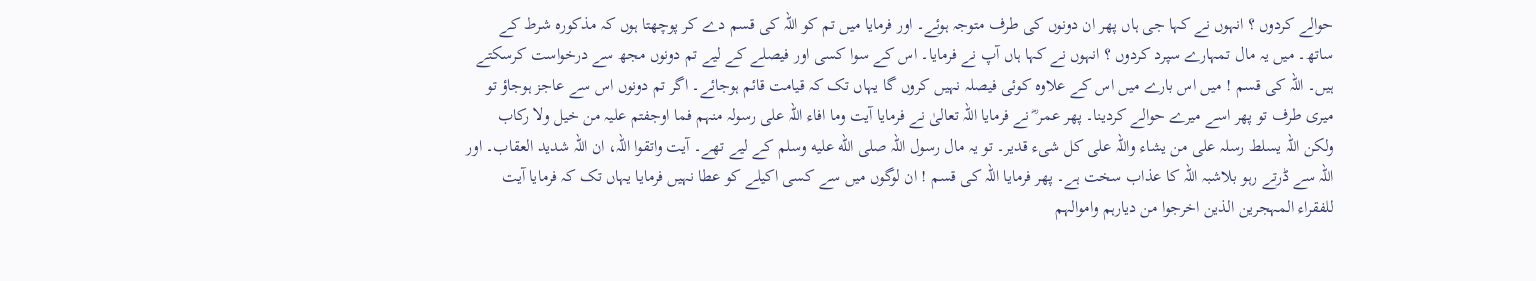حوالے کردوں ؟ انہوں نے کہا جی ہاں پھر ان دونوں کی طرف متوجہ ہوئے۔ اور فرمایا میں تم کو اللہ کی قسم دے کر پوچھتا ہوں کہ مذکورہ شرط کے ساتھ۔ میں یہ مال تمہارے سپرد کردوں ؟ انہوں نے کہا ہاں آپ نے فرمایا۔ اس کے سوا کسی اور فیصلے کے لیے تم دونوں مجھ سے درخواست کرسکتے ہیں۔ اللہ کی قسم ! میں اس بارے میں اس کے علاوہ کوئی فیصلہ نہیں کروں گا یہاں تک کہ قیامت قائم ہوجائے۔ اگر تم دونوں اس سے عاجز ہوجاؤ تو میری طرف تو پھر اسے میرے حوالے کردینا۔ پھر عمر ؓ نے فرمایا اللہ تعالیٰ نے فرمایا آیت وما افاء اللہ علی رسولہ منہم فما اوجفتم علیہ من خیل ولا رکاب ولکن اللہ یسلط رسلہ علی من یشاء واللہ علی کل شیء قدیر۔ تو یہ مال رسول اللہ صلى الله عليه وسلم کے لیے تھے۔ آیت واتقوا اللہ، ان اللہ شدید العقاب۔ اور اللہ سے ڈرتے رہو بلاشبہ اللہ کا عذاب سخت ہے۔ پھر فرمایا اللہ کی قسم ! ان لوگوں میں سے کسی اکیلے کو عطا نہیں فرمایا یہاں تک کہ فرمایا آیت للفقراء المہجرین الذین اخرجوا من دیارہم واموالہم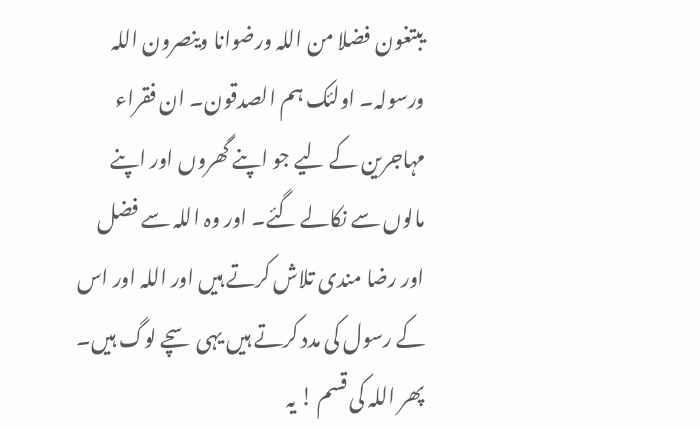یبتغون فضلا من اللہ ورضوانا وینصرون اللہ ورسولہ۔ اولئک ہم الصدقون۔ ان فقراء مہاجرین کے لیے جو اپنے گھروں اور اپنے مالوں سے نکالے گئے۔ اور وہ اللہ سے فضل اور رضا مندی تلاش کرتے ہیں اور اللہ اور اس کے رسول کی مدد کرتے ہیں یہی سچے لوگ ہیں۔ پھر اللہ کی قسم ! یہ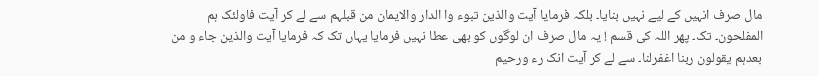مال صرف انہیں کے لیے نہیں بنایا۔ بلکہ فرمایا آیت والذین تبوء وا الدار والایمان من قبلہم سے لے کر آیت فاولئک ہم المفلحون۔ تک۔ پھر اللہ کی قسم ! یہ مال صرف ان لوگوں کو بھی عطا نہیں فرمایا یہاں تک کہ فرمایا آیت والذین جاء و من بعدہم یقولون ربنا اغفرلنا۔ سے لے کر آیت انک رء ورحیم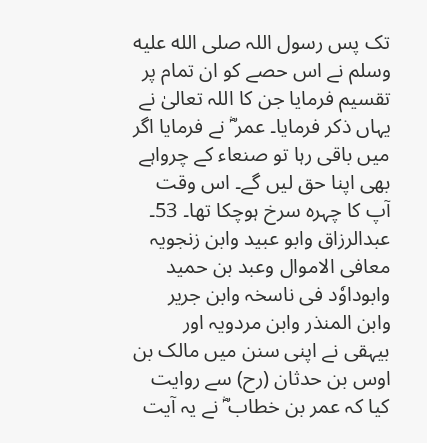تک پس رسول اللہ صلى الله عليه وسلم نے اس حصے کو ان تمام پر تقسیم فرمایا جن کا اللہ تعالیٰ نے یہاں ذکر فرمایا۔ عمر ؓ نے فرمایا اگر میں باقی رہا تو صنعاء کے چرواہے بھی اپنا حق لیں گے۔ اس وقت آپ کا چہرہ سرخ ہوچکا تھا۔ 53۔ عبدالرزاق وابو عبید وابن زنجویہ معافی الاموال وعبد بن حمید وابوداوٗد فی ناسخہ وابن جریر وابن المنذر وابن مردویہ اور بیہقی نے اپنی سنن میں مالک بن اوس بن حدثان (رح) سے روایت کیا کہ عمر بن خطاب ؓ نے یہ آیت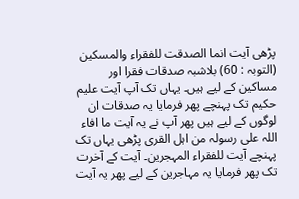پڑھی آیت انما الصدقت للفقراء والمسکین (التوبہ : 60) بلاشبہ صدقات فقرا اور مساکین کے لیے ہیں۔ یہاں تک آپ آیت علیم حکیم تک پہنچے پھر فرمایا یہ صدقات ان لوگوں کے لیے ہیں پھر آپ نے یہ آیت ما افاء اللہ علی رسولہ من اہل القری پڑھی یہاں تک پہنچے آیت للفقراء المہجرین۔ آیت کے آخرت تک پھر فرمایا یہ مہاجرین کے لیے پھر یہ آیت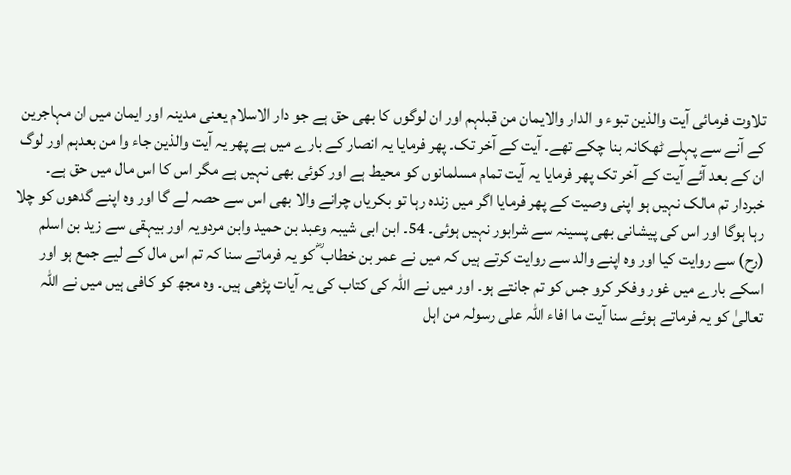تلاوت فرمائی آیت والذین تبوء و الدار والایمان من قبلہم اور ان لوگوں کا بھی حق ہے جو دار الاسلام یعنی مدینہ اور ایمان میں ان مہاجرین کے آنے سے پہلے ٹھکانہ بنا چکے تھے۔ آیت کے آخر تک۔ پھر فرمایا یہ انصار کے بارے میں ہے پھر یہ آیت والذین جاء وا من بعدہم اور لوگ ان کے بعد آئے آیت کے آخر تک پھر فرمایا یہ آیت تمام مسلمانوں کو محیط ہے اور کوئی بھی نہیں ہے مگر اس کا اس مال میں حق ہے۔ خبردار تم مالک نہیں ہو اپنی وصیت کے پھر فرمایا اگر میں زندہ رہا تو بکریاں چرانے والا بھی اس سے حصہ لے گا اور وہ اپنے گدھوں کو چلا رہا ہوگا اور اس کی پیشانی بھی پسینہ سے شرابور نہیں ہوئی۔ 54۔ ابن ابی شیبہ وعبد بن حمید وابن مردویہ اور بیہقی سے زید بن اسلم (رح) سے روایت کیا اور وہ اپنے والد سے روایت کرتے ہیں کہ میں نے عمر بن خطاب ؓ کو یہ فرماتے سنا کہ تم اس مال کے لیے جمع ہو اور اسکے بارے میں غور وفکر کرو جس کو تم جانتے ہو۔ اور میں نے اللہ کی کتاب کی یہ آیات پڑھی ہیں۔ وہ مجھ کو کافی ہیں میں نے اللہ تعالیٰ کو یہ فرماتے ہوئے سنا آیت ما افاء اللہ علی رسولہ من اہل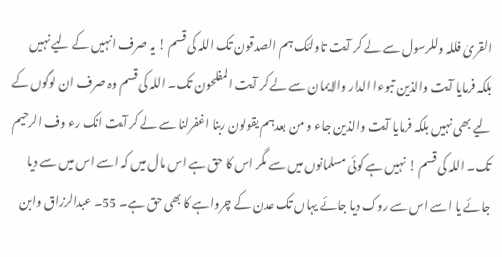القریٰ فللہ وللرسول سے لے کر آیت تاولئک ہم الصدقون تک اللہ کی قسم ! یہ صرف انہیں کے لیے نہیں بلکہ فرمایا آیت والذین تبوءا الدار والایمان سے لے کر آیت المفلحون تک۔ اللہ کی قسم وہ صرف ان لوگوں کے لیے بھی نہیں بلکہ فرمایا آیت والذین جاء و من بعدہم یقولون ربنا اغفرلنا سے لے کر آیت انک رء وف الرحیم تک۔ اللہ کی قسم ! نہیں ہے کوئی مسلمانوں میں سے مگر اس کا حق ہے اس مال میں کہ اسے اس میں سے دیا جائے یا اسے اس سے روک دیا جائے یہاں تک عدن کے چرواہے کا بھی حق ہے۔ 55۔ عبدالرزاق وابن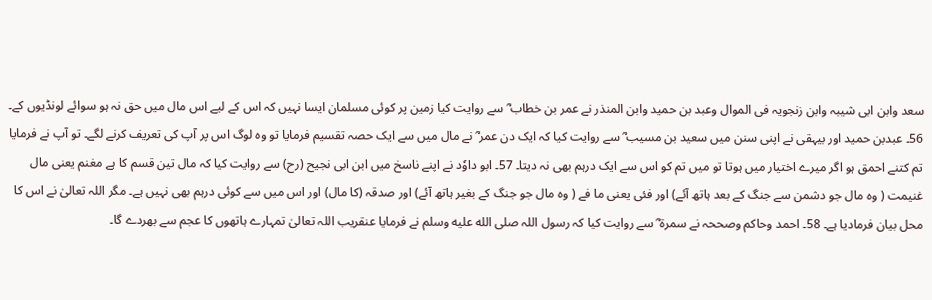سعد وابن ابی شیبہ وابن زنجویہ فی الموال وعبد بن حمید وابن المنذر نے عمر بن خطاب ؓ سے روایت کیا زمین پر کوئی مسلمان ایسا نہیں کہ اس کے لیے اس مال میں حق نہ ہو سوائے لونڈیوں کے۔ 56۔ عبدبن حمید اور بیہقی نے اپنی سنن میں سعید بن مسیب ؓ سے روایت کیا کہ ایک دن عمر ؓ نے مال میں سے ایک حصہ تقسیم فرمایا تو وہ لوگ اس پر آپ کی تعریف کرنے لگے۔ تو آپ نے فرمایا تم کتنے احمق ہو اگر میرے اختیار میں ہوتا تو میں تم کو اس سے ایک درہم بھی نہ دیتا۔ 57۔ ابو داوٗد نے اپنے ناسخ میں ابن ابی نجیح (رح) سے روایت کیا کہ مال تین قسم کا ہے مغنم یعنی مال غنیمت ( وہ مال جو دشمن سے جنگ کے بعد ہاتھ آئے) اور فئی یعنی ما فے ( وہ مال جو جنگ کے بغیر ہاتھ آئے) اور صدقہ (کا مال) اور اس میں سے کوئی درہم بھی نہیں ہے۔ مگر اللہ تعالیٰ نے اس کا محل بیان فرمادیا ہے۔ 58۔ احمد وحاکم وصححہ نے سمرۃ ؓ سے روایت کیا کہ رسول اللہ صلى الله عليه وسلم نے فرمایا عنقریب اللہ تعالیٰ تمہارے ہاتھوں کا عجم سے بھردے گا۔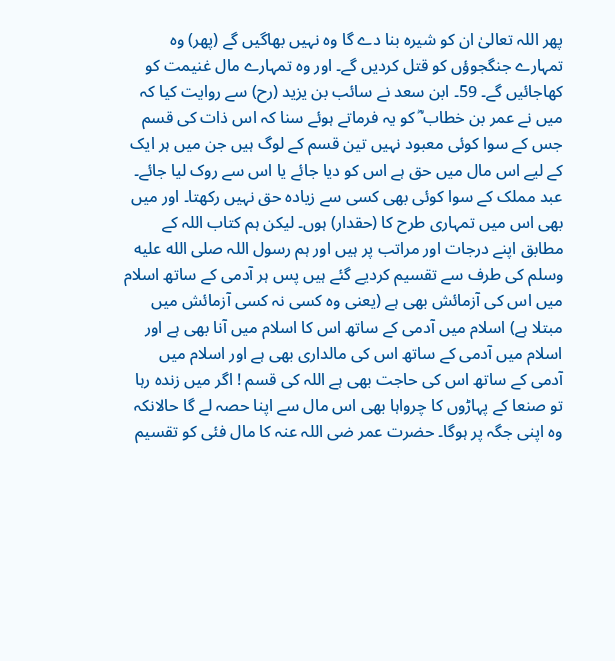پھر اللہ تعالیٰ ان کو شیرہ بنا دے گا وہ نہیں بھاگیں گے (پھر) وہ تمہارے جنگجوؤں کو قتل کردیں گے۔ اور وہ تمہارے مال غنیمت کو کھاجائیں گے۔ 59۔ ابن سعد نے سائب بن یزید (رح) سے روایت کیا کہ میں نے عمر بن خطاب ؓ کو یہ فرماتے ہوئے سنا کہ اس ذات کی قسم جس کے سوا کوئی معبود نہیں تین قسم کے لوگ ہیں جن میں ہر ایک کے لیے اس مال میں حق ہے اس کو دیا جائے یا اس سے روک لیا جائے۔ عبد مملک کے سوا کوئی بھی کسی سے زیادہ حق نہیں رکھتا۔ اور میں بھی اس میں تمہاری طرح کا (حقدار) ہوں۔ لیکن ہم کتاب اللہ کے مطابق اپنے درجات اور مراتب پر ہیں اور ہم رسول اللہ صلى الله عليه وسلم کی طرف سے تقسیم کردیے گئے ہیں پس ہر آدمی کے ساتھ اسلام میں اس کی آزمائش بھی ہے (یعنی وہ کسی نہ کسی آزمائش میں مبتلا ہے) اسلام میں آدمی کے ساتھ اس کا اسلام میں آنا بھی ہے اور اسلام میں آدمی کے ساتھ اس کی مالداری بھی ہے اور اسلام میں آدمی کے ساتھ اس کی حاجت بھی ہے اللہ کی قسم ! اگر میں زندہ رہا تو صنعا کے پہاڑوں کا چرواہا بھی اس مال سے اپنا حصہ لے گا حالانکہ وہ اپنی جگہ پر ہوگا۔ حضرت عمر ضی اللہ عنہ کا مال فئی کو تقسیم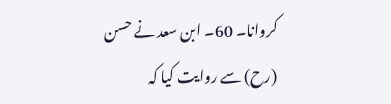کروانا۔ 60۔ ابن سعد نے حسن (رح) سے روایت کیا کہ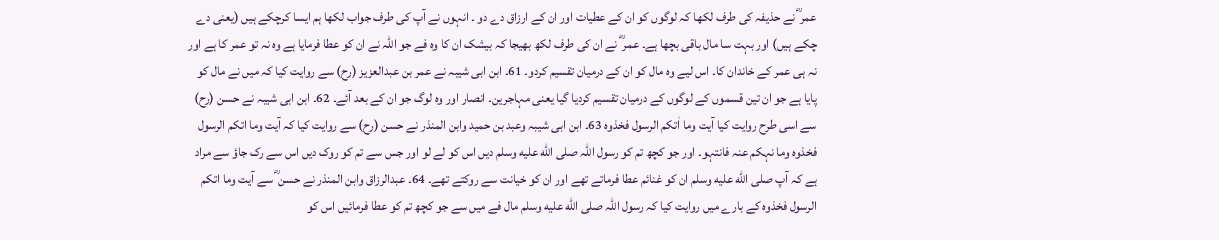عمر ؓ نے حذیفہ کی طرف لکھا کہ لوگوں کو ان کے عطیات اور ان کے ارزاق دے دو ۔ انہوں نے آپ کی طرف جواب لکھا ہم ایسا کرچکے ہیں (یعنی دے چکے ہیں) اور بہت سا مال باقی بچھا ہے۔ عمر ؓ نے ان کی طرف لکھ بھیجا کہ بیشک ان کا وہ فے جو اللہ نے ان کو عطا فرمایا ہے وہ نہ تو عمر کا ہے اور نہ ہی عمر کے خاندان کا۔ اس لیے وہ مال کو ان کے درمیان تقسیم کردو۔ 61۔ ابن ابی شیبہ نے عمر بن عبدالعزیز (رح) سے روایت کیا کہ میں نے مال کو پایا ہے جو ان تین قسموں کے لوگوں کے درمیان تقسیم کردیا گیا یعنی مہاجرین۔ انصار اور وہ لوگ جو ان کے بعد آئے۔ 62۔ ابن ابی شیبہ نے حسن (رح) سے اسی طرح روایت کیا آیت وما اٰتکم الرسول فخذوہ 63۔ ابن ابی شیبہ وعبد بن حمید وابن المنذر نے حسن (رح) سے روایت کیا کہ آیت وما اتکم الرسول فخذوہ وما نہکم عنہ فانتہو۔ اور جو کچھ تم کو رسول اللہ صلى الله عليه وسلم دیں اس کو لے لو اور جس سے تم کو روک دیں اس سے رک جاؤ سے مراد ہے کہ آپ صلى الله عليه وسلم ان کو غنائم عطا فرماتے تھے اور ان کو خیانت سے روکتے تھے۔ 64۔ عبدالرزاق وابن المنذر نے حسن ؓ سے آیت وما اتکم الرسول فخذوہ کے بارے میں روایت کیا کہ رسول اللہ صلى الله عليه وسلم مال فے میں سے جو کچھ تم کو عطا فرمائیں اس کو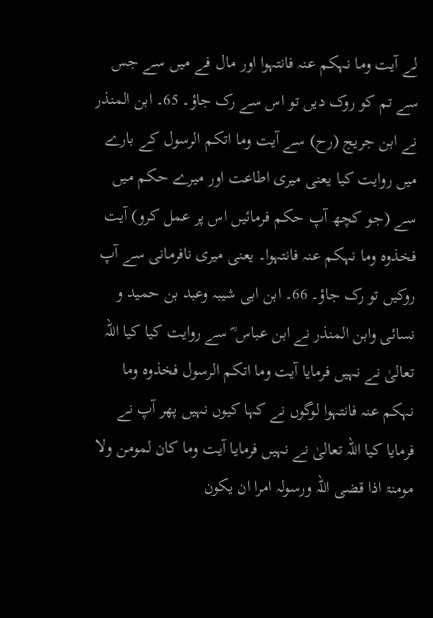لے آیت وما نہکم عنہ فانتہوا اور مال فے میں سے جس سے تم کو روک دیں تو اس سے رک جاؤ۔ 65۔ ابن المنذر نے ابن جریج (رح) سے آیت وما اتکم الرسول کے بارے میں روایت کیا یعنی میری اطاعت اور میرے حکم میں سے (جو کچھ آپ حکم فرمائیں اس پر عمل کرو) آیت فخذوہ وما نہکم عنہ فانتہوا۔ یعنی میری نافرمانی سے آپ روکیں تو رک جاؤ۔ 66۔ ابن ابی شیبہ وعبد بن حمید و نسائی وابن المنذر نے ابن عباس ؓ سے روایت کیا کیا اللہ تعالیٰ نے نہیں فرمایا آیت وما اتکم الرسول فخذوہ وما نہکم عنہ فانتہوا لوگوں نے کہا کیوں نہیں پھر آپ نے فرمایا کیا اللہ تعالیٰ نے نہیں فرمایا آیت وما کان لمومن ولا مومنۃ اذا قضی اللہ ورسولہ امرا ان یکون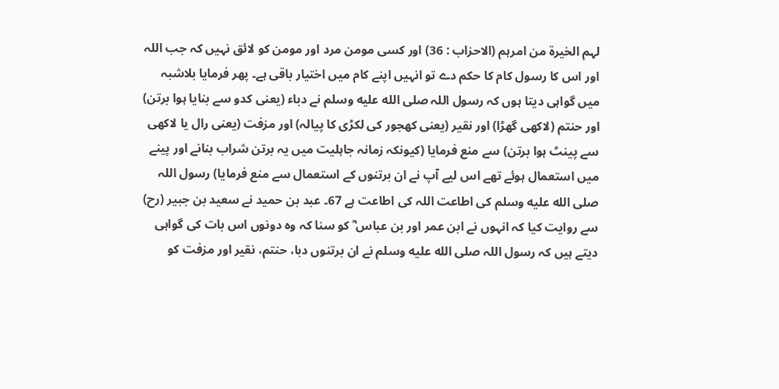لہم الخیرۃ من امرہم (الاحزاب : 36) اور کسی مومن مرد اور مومن کو لائق نہیں کہ جب اللہ اور اس کا رسول کام کا حکم دے تو انہیں اپنے کام میں اختیار باقی ہے۔ پھر فرمایا بلاشبہ میں گواہی دیتا ہوں کہ رسول اللہ صلى الله عليه وسلم نے دباء (یعنی کدو سے بنایا ہوا برتن) اور حنتم (لاکھی گھڑا) اور نقیر (یعنی کھجور کی لکڑی کا پیالہ) اور مزفت (یعنی رال یا لاکھی سے پینٹ ہوا برتن) سے منع فرمایا (کیونکہ زمانہ جاہلیت میں یہ برتن شراب بنانے اور پینے میں استعمال ہوئے تھے اس لیے آپ نے ان برتنوں کے استعمال سے منع فرمایا) رسول اللہ صلى الله عليه وسلم کی اطاعت اللہ کی اطاعت ہے 67۔ عبد بن حمید نے سعید بن جبیر (رح) سے روایت کیا کہ انہوں نے ابن عمر اور بن عباس ؓ کو سنا کہ وہ دونوں اس بات کی گواہی دیتے ہیں کہ رسول اللہ صلى الله عليه وسلم نے ان برتنوں دبا، حنتم، نقیر اور مزفت کو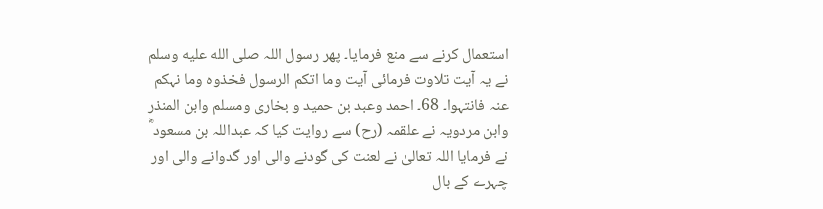استعمال کرنے سے منع فرمایا۔ پھر رسول اللہ صلى الله عليه وسلم نے یہ آیت تلاوت فرمائی آیت وما اتکم الرسول فخذوہ وما نہکم عنہ فانتہوا۔ 68۔ احمد وعبد بن حمید و بخاری ومسلم وابن المنذر وابن مردویہ نے علقمہ (رح) سے روایت کیا کہ عبداللہ بن مسعود ؓ نے فرمایا اللہ تعالیٰ نے لعنت کی گودنے والی اور گدوانے والی اور چہرے کے بال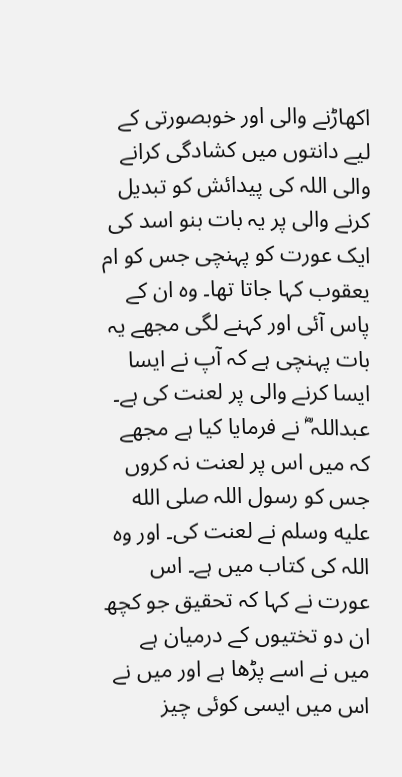اکھاڑنے والی اور خوبصورتی کے لیے دانتوں میں کشادگی کرانے والی اللہ کی پیدائش کو تبدیل کرنے والی پر یہ بات بنو اسد کی ایک عورت کو پہنچی جس کو ام یعقوب کہا جاتا تھا۔ وہ ان کے پاس آئی اور کہنے لگی مجھے یہ بات پہنچی ہے کہ آپ نے ایسا ایسا کرنے والی پر لعنت کی ہے۔ عبداللہ ؓ نے فرمایا کیا ہے مجھے کہ میں اس پر لعنت نہ کروں جس کو رسول اللہ صلى الله عليه وسلم نے لعنت کی۔ اور وہ اللہ کی کتاب میں ہے۔ اس عورت نے کہا کہ تحقیق جو کچھ ان دو تختیوں کے درمیان ہے میں نے اسے پڑھا ہے اور میں نے اس میں ایسی کوئی چیز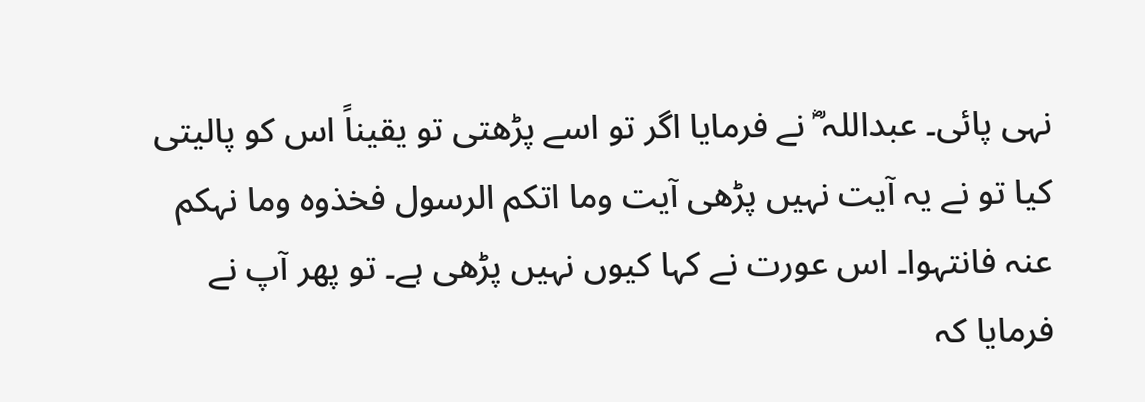نہی پائی۔ عبداللہ ؓ نے فرمایا اگر تو اسے پڑھتی تو یقیناً اس کو پالیتی کیا تو نے یہ آیت نہیں پڑھی آیت وما اتکم الرسول فخذوہ وما نہکم عنہ فانتہوا۔ اس عورت نے کہا کیوں نہیں پڑھی ہے۔ تو پھر آپ نے فرمایا کہ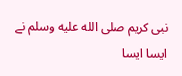نبی کریم صلى الله عليه وسلم نے ایسا ایسا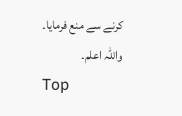کرنے سے منع فرمایا۔ واللہ اعلم۔
Top